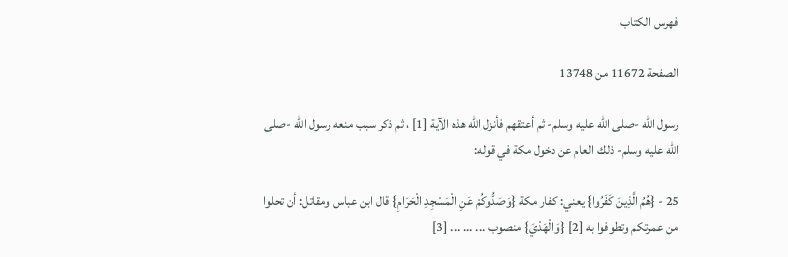فهرس الكتاب

الصفحة 11672 من 13748

رسول الله -صلى الله عليه وسلم- ثم أعتقهم فأنزل الله هذه الآية [1] ، ثم ذكر سبب منعه رسول الله -صلى الله عليه وسلم- ذلك العام عن دخول مكة في قوله:

25 - {هُمُ الَّذِينَ كَفَرُوا} يعني: كفار مكة {وَصَدُّوكُمْ عَنِ الْمَسْجِدِ الْحَرَامِ} قال ابن عباس ومقاتل: أن تحلوا من عمرتكم وتطوفوا به [2] {وَالْهَدْيَ} منصوب ... ... ... [3]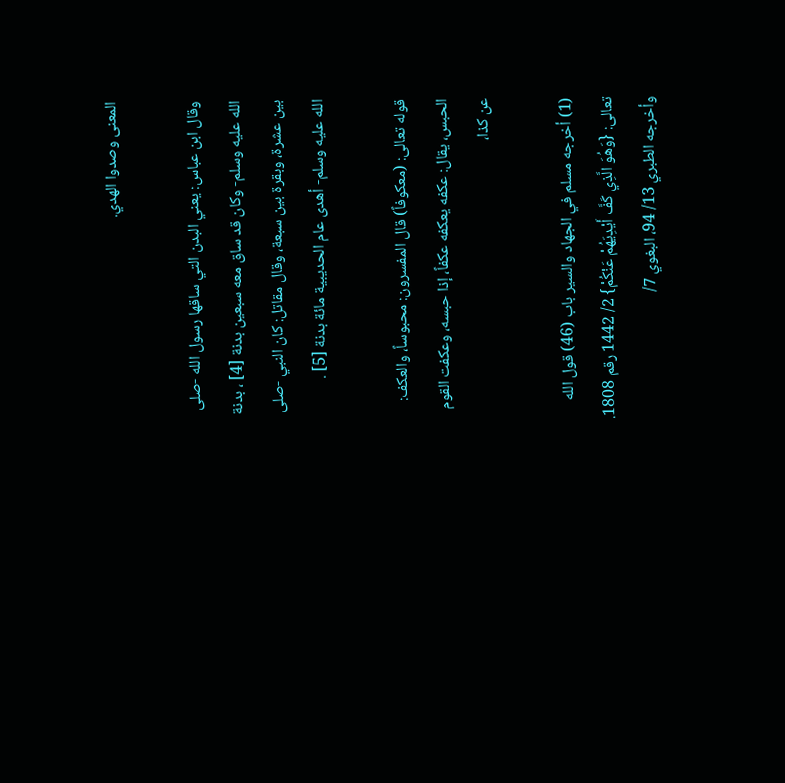المعنى وصدوا الهدي.

وقال ابن عباس: يعني البدن التي ساقها رسول الله -صلى الله عليه وسلم- وكان قد ساق معه سبعين بدنة [4] ، بدنة بين عشرة، وبقرة بين سبعة، وقال مقاتل: كان النبي -صلى الله عليه وسلم- أهدى عام الحديبية مائة بدنة [5] .

قوله تعالى: (معكوفاً) قال المفسرون: محبوساً، والعكف: الحبس، يقال: عكفه يعكفه عكفاً، إذا حبسه، وعكفت القوم عن كذا،

(1) أخرجه مسلم في الجهاد والسير باب (46) قول الله تعالى: {وَهُوَ الَّذِي كَفَّ أَيْدِيَهُمْ عَنْكُمْ} 2/ 1442 رقم 1808. وأخرجه الطبري 13/ 94، البغوي 7/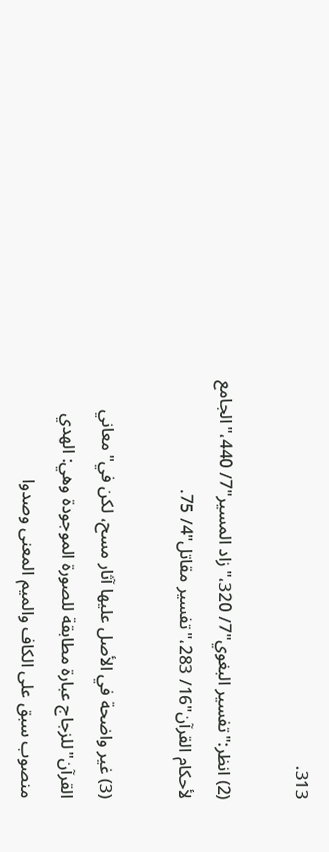313.

(2) انظر:"تفسير البغوي"7/ 320،"زاد المسير"7/ 440،"الجامع لأحكام القرآن"16/ 283،"تفسير مقاتل"4/ 75.

(3) غير واضحة في الأصل عليها آثار مسح، لكن في"معاني القرآن"للزجاج عبارة مطابقة للصورة الموجودة وهي: الهدي منصوب سبق على الكاف والميم المعنى وصدوا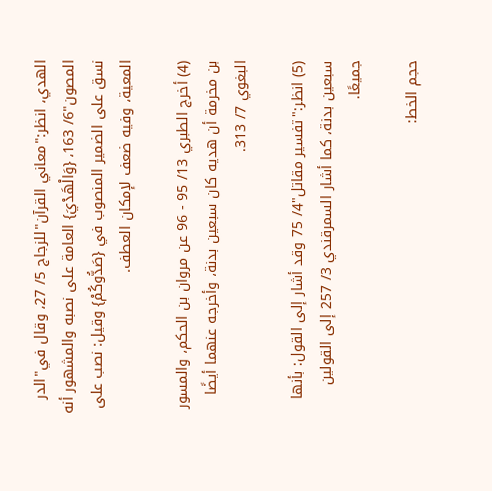الهدي، انظر:"معاني القرآن"للزجاج 5/ 27، وقال في"الدر المصون"6/ 163، {وَالْهَدْيَ} العامة على نصبه والمشهور أنه نسق على الضمير المنصوب في {صَدُّوكُمْ} وقيل: نصب على المعية، وفيه ضعف لإمكان العطف.

(4) أخرج الطبري 13/ 95 - 96 عن مروان بن الحكم، والمسور بن مخرمة أن هديه كان سبعين بدنة، وأخرجه عنهما أيضًا البغوي 7/ 313.

(5) انظر:"تفسير مقاتل"4/ 75 وقد أشار إلى القول: بأنها سبعين بدنة، كما أشار السمرقندي 3/ 257 إلى القولين جميعًا.

حجم الخط: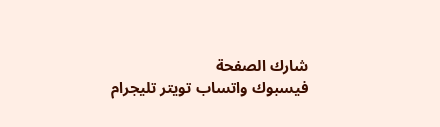شارك الصفحة
فيسبوك واتساب تويتر تليجرام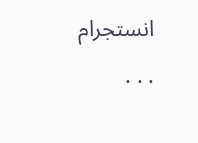انستجرام
. . .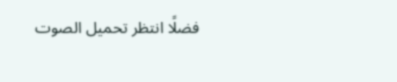فضلًا انتظر تحميل الصوت